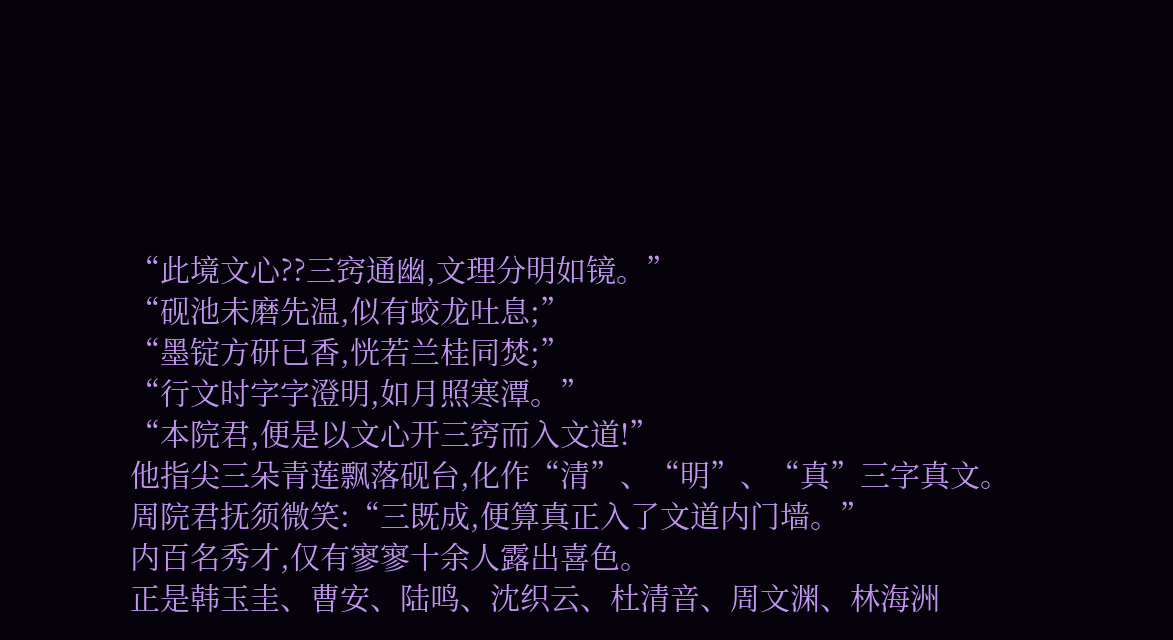“此境文心??三窍通幽,文理分明如镜。”
“砚池未磨先温,似有蛟龙吐息;”
“墨锭方研已香,恍若兰桂同焚;”
“行文时字字澄明,如月照寒潭。”
“本院君,便是以文心开三窍而入文道!”
他指尖三朵青莲飘落砚台,化作“清”、“明”、“真”三字真文。
周院君抚须微笑:“三既成,便算真正入了文道内门墙。”
内百名秀才,仅有寥寥十余人露出喜色。
正是韩玉圭、曹安、陆鸣、沈织云、杜清音、周文渊、林海洲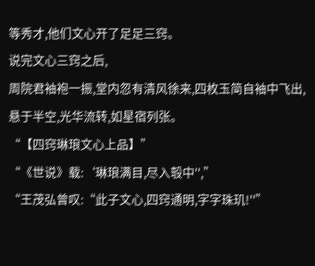等秀才,他们文心开了足足三窍。
说完文心三窍之后,
周院君袖袍一振,堂内忽有清风徐来,四枚玉简自袖中飞出,悬于半空,光华流转,如星宿列张。
“【四窍琳琅文心上品】”
“《世说》载:‘琳琅满目,尽入彀中'',”
“王茂弘曾叹:“此子文心,四窍通明,字字珠玑!''”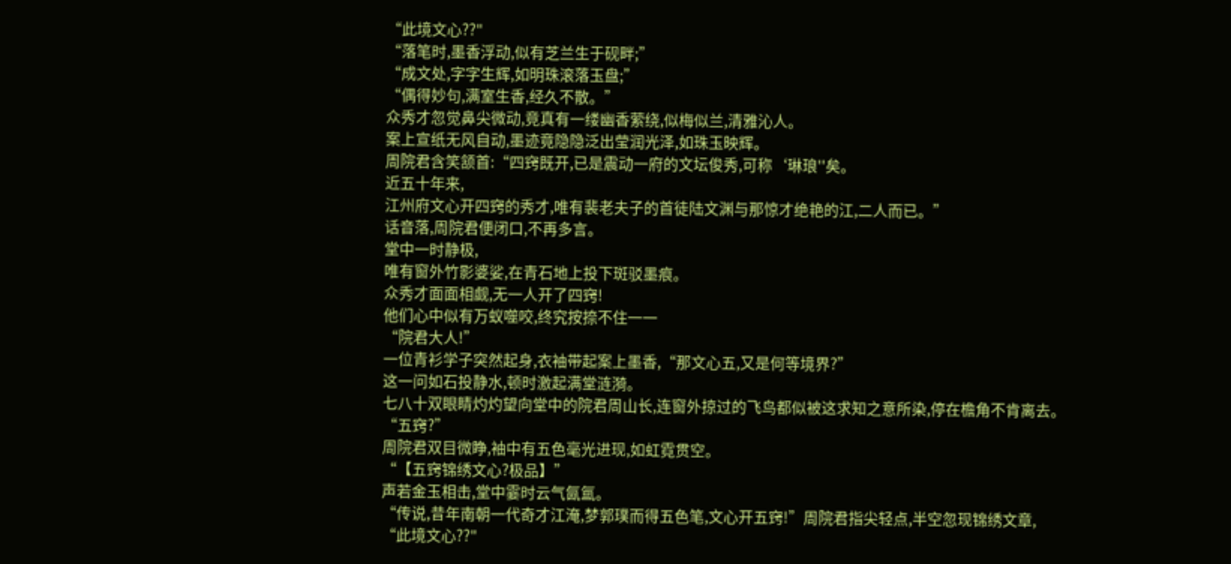“此境文心??"
“落笔时,墨香浮动,似有芝兰生于砚畔;”
“成文处,字字生辉,如明珠滚落玉盘;”
“偶得妙句,满室生香,经久不散。”
众秀才忽觉鼻尖微动,竟真有一缕幽香萦绕,似梅似兰,清雅沁人。
案上宣纸无风自动,墨迹竟隐隐泛出莹润光泽,如珠玉映辉。
周院君含笑颔首:“四窍既开,已是震动一府的文坛俊秀,可称‘琳琅''矣。
近五十年来,
江州府文心开四窍的秀才,唯有裴老夫子的首徒陆文渊与那惊才绝艳的江,二人而已。”
话音落,周院君便闭口,不再多言。
堂中一时静极,
唯有窗外竹影婆娑,在青石地上投下斑驳墨痕。
众秀才面面相觑,无一人开了四窍!
他们心中似有万蚁噬咬,终究按捺不住一一
“院君大人!”
一位青衫学子突然起身,衣袖带起案上墨香,“那文心五,又是何等境界?”
这一问如石投静水,顿时激起满堂涟漪。
七八十双眼睛灼灼望向堂中的院君周山长,连窗外掠过的飞鸟都似被这求知之意所染,停在檐角不肯离去。
“五窍?”
周院君双目微睁,袖中有五色毫光进现,如虹霓贯空。
“【五窍锦绣文心?极品】”
声若金玉相击,堂中霎时云气氤氲。
“传说,昔年南朝一代奇才江淹,梦郭璞而得五色笔,文心开五窍!”周院君指尖轻点,半空忽现锦绣文章,
“此境文心??"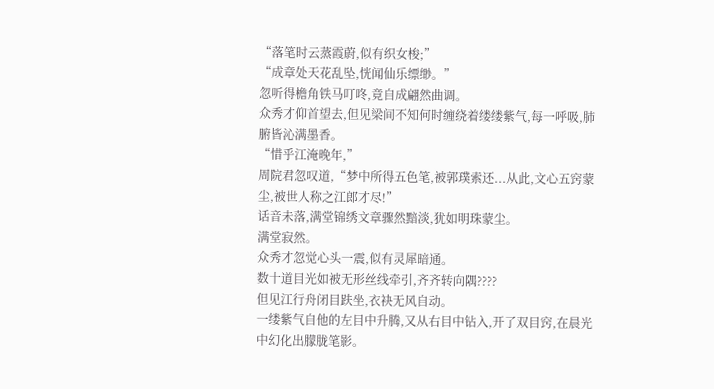“落笔时云蒸霞蔚,似有织女梭;”
“成章处天花乱坠,恍闻仙乐缥缈。”
忽听得檐角铁马叮咚,竟自成翩然曲调。
众秀才仰首望去,但见梁间不知何时缠绕着缕缕紫气,每一呼吸,肺腑皆沁满墨香。
“惜乎江淹晚年,”
周院君忽叹道,“梦中所得五色笔,被郭璞索还...从此,文心五窍蒙尘,被世人称之江郎才尽!”
话音未落,满堂锦绣文章骤然黯淡,犹如明珠蒙尘。
满堂寂然。
众秀才忽觉心头一震,似有灵犀暗通。
数十道目光如被无形丝线牵引,齐齐转向隅????
但见江行舟闭目趺坐,衣袂无风自动。
一缕紫气自他的左目中升腾,又从右目中钻入,开了双目窍,在晨光中幻化出朦胧笔影。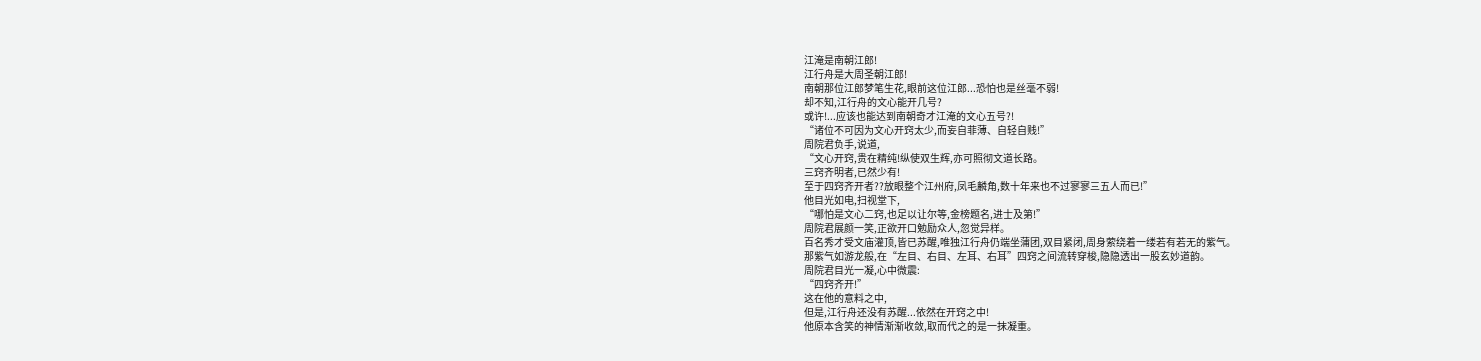江淹是南朝江郎!
江行舟是大周圣朝江郎!
南朝那位江郎梦笔生花,眼前这位江郎...恐怕也是丝毫不弱!
却不知,江行舟的文心能开几号?
或许!...应该也能达到南朝奇才江淹的文心五号?!
“诸位不可因为文心开窍太少,而妄自菲薄、自轻自贱!”
周院君负手,说道,
“文心开窍,贵在精纯!纵使双生辉,亦可照彻文道长路。
三窍齐明者,已然少有!
至于四窍齐开者??放眼整个江州府,凤毛麟角,数十年来也不过寥寥三五人而已!”
他目光如电,扫视堂下,
“哪怕是文心二窍,也足以让尔等,金榜题名,进士及第!”
周院君展颜一笑,正欲开口勉励众人,忽觉异样。
百名秀才受文庙灌顶,皆已苏醒,唯独江行舟仍端坐蒲团,双目紧闭,周身萦绕着一缕若有若无的紫气。
那紫气如游龙般,在“左目、右目、左耳、右耳”四窍之间流转穿梭,隐隐透出一股玄妙道韵。
周院君目光一凝,心中微震:
“四窍齐开!”
这在他的意料之中,
但是,江行舟还没有苏醒...依然在开窍之中!
他原本含笑的神情渐渐收敛,取而代之的是一抹凝重。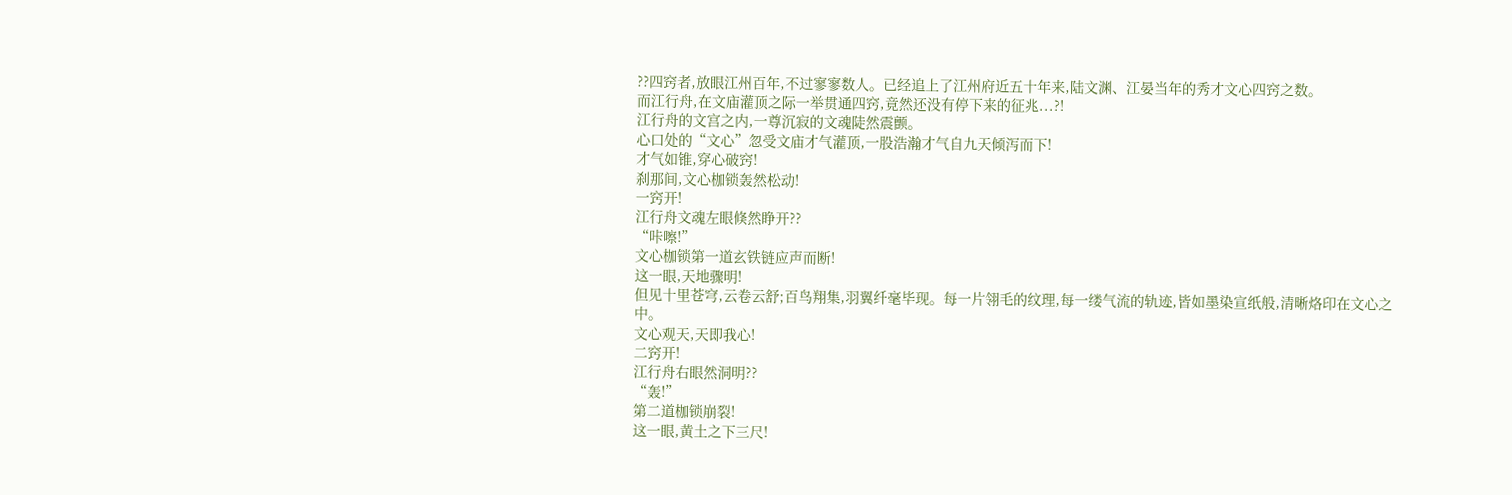??四窍者,放眼江州百年,不过寥寥数人。已经追上了江州府近五十年来,陆文渊、江晏当年的秀才文心四窍之数。
而江行舟,在文庙灌顶之际一举贯通四窍,竟然还没有停下来的征兆...?!
江行舟的文宫之内,一尊沉寂的文魂陡然震颤。
心口处的“文心”忽受文庙才气灌顶,一股浩瀚才气自九天倾泻而下!
才气如锥,穿心破窍!
刹那间,文心枷锁轰然松动!
一窍开!
江行舟文魂左眼倏然睁开??
“咔嚓!”
文心枷锁第一道玄铁链应声而断!
这一眼,天地骤明!
但见十里苍穹,云卷云舒;百鸟翔集,羽翼纤毫毕现。每一片翎毛的纹理,每一缕气流的轨迹,皆如墨染宣纸般,清晰烙印在文心之中。
文心观天,天即我心!
二窍开!
江行舟右眼然洞明??
“轰!”
第二道枷锁崩裂!
这一眼,黄土之下三尺!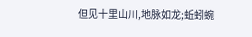但见十里山川,地脉如龙;蚯蚓蜿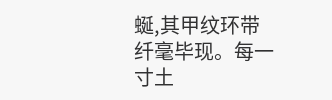蜒,其甲纹环带纤毫毕现。每一寸土